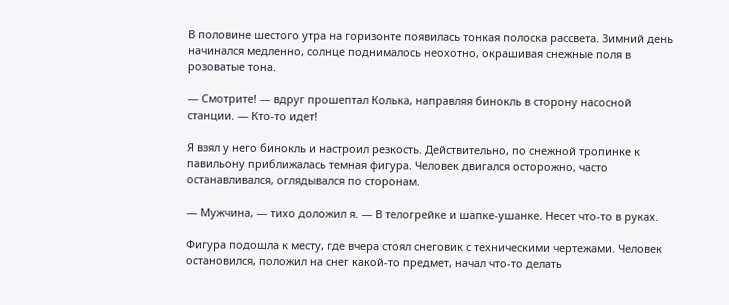В половине шестого утра на горизонте появилась тонкая полоска рассвета. Зимний день начинался медленно, солнце поднималось неохотно, окрашивая снежные поля в розоватые тона.

— Смотрите! — вдруг прошептал Колька, направляя бинокль в сторону насосной станции. — Кто-то идет!

Я взял у него бинокль и настроил резкость. Действительно, по снежной тропинке к павильону приближалась темная фигура. Человек двигался осторожно, часто останавливался, оглядывался по сторонам.

— Мужчина, — тихо доложил я. — В телогрейке и шапке-ушанке. Несет что-то в руках.

Фигура подошла к месту, где вчера стоял снеговик с техническими чертежами. Человек остановился, положил на снег какой-то предмет, начал что-то делать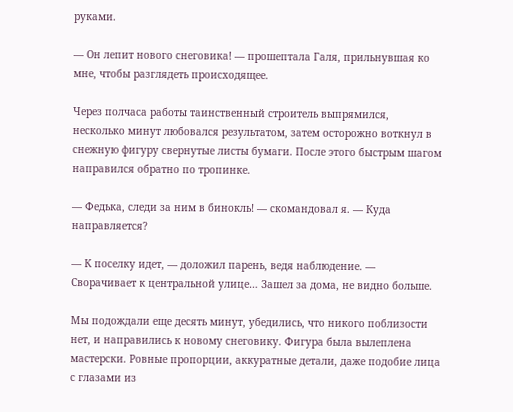руками.

— Он лепит нового снеговика! — прошептала Галя, прильнувшая ко мне, чтобы разглядеть происходящее.

Через полчаса работы таинственный строитель выпрямился, несколько минут любовался результатом, затем осторожно воткнул в снежную фигуру свернутые листы бумаги. После этого быстрым шагом направился обратно по тропинке.

— Федька, следи за ним в бинокль! — скомандовал я. — Куда направляется?

— К поселку идет, — доложил парень, ведя наблюдение. — Сворачивает к центральной улице… Зашел за дома, не видно больше.

Мы подождали еще десять минут, убедились, что никого поблизости нет, и направились к новому снеговику. Фигура была вылеплена мастерски. Ровные пропорции, аккуратные детали, даже подобие лица с глазами из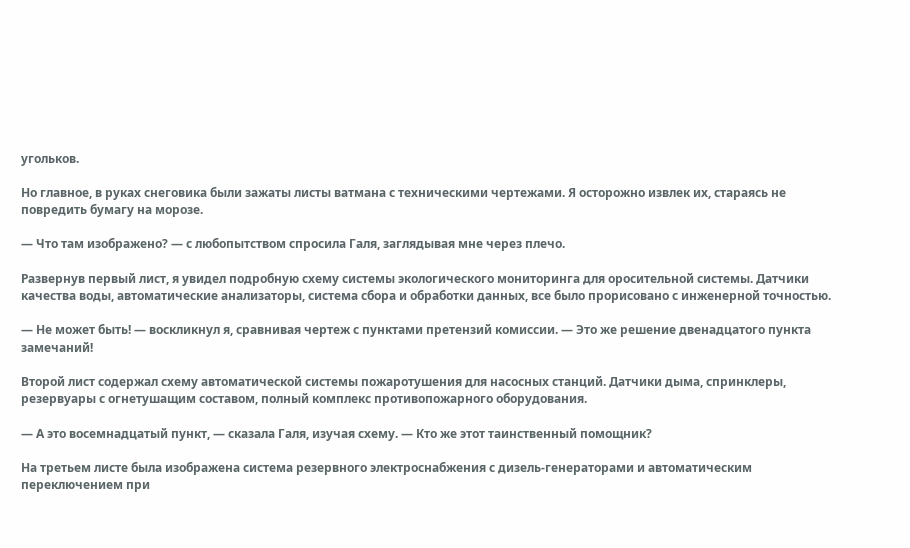угольков.

Но главное, в руках снеговика были зажаты листы ватмана с техническими чертежами. Я осторожно извлек их, стараясь не повредить бумагу на морозе.

— Что там изображено? — с любопытством спросила Галя, заглядывая мне через плечо.

Развернув первый лист, я увидел подробную схему системы экологического мониторинга для оросительной системы. Датчики качества воды, автоматические анализаторы, система сбора и обработки данных, все было прорисовано с инженерной точностью.

— Не может быть! — воскликнул я, сравнивая чертеж с пунктами претензий комиссии. — Это же решение двенадцатого пункта замечаний!

Второй лист содержал схему автоматической системы пожаротушения для насосных станций. Датчики дыма, спринклеры, резервуары с огнетушащим составом, полный комплекс противопожарного оборудования.

— А это восемнадцатый пункт, — сказала Галя, изучая схему. — Кто же этот таинственный помощник?

На третьем листе была изображена система резервного электроснабжения с дизель-генераторами и автоматическим переключением при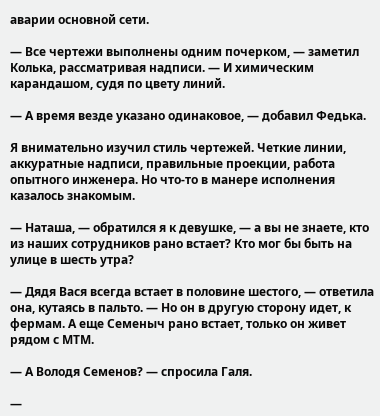аварии основной сети.

— Все чертежи выполнены одним почерком, — заметил Колька, рассматривая надписи. — И химическим карандашом, судя по цвету линий.

— А время везде указано одинаковое, — добавил Федька.

Я внимательно изучил стиль чертежей. Четкие линии, аккуратные надписи, правильные проекции, работа опытного инженера. Но что-то в манере исполнения казалось знакомым.

— Наташа, — обратился я к девушке, — а вы не знаете, кто из наших сотрудников рано встает? Кто мог бы быть на улице в шесть утра?

— Дядя Вася всегда встает в половине шестого, — ответила она, кутаясь в пальто. — Но он в другую сторону идет, к фермам. А еще Семеныч рано встает, только он живет рядом с МТМ.

— А Володя Семенов? — спросила Галя.

—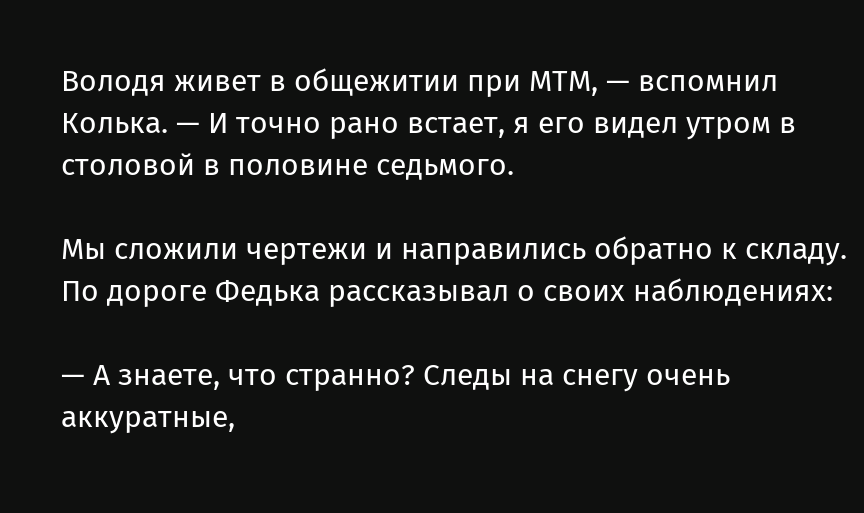Володя живет в общежитии при МТМ, — вспомнил Колька. — И точно рано встает, я его видел утром в столовой в половине седьмого.

Мы сложили чертежи и направились обратно к складу. По дороге Федька рассказывал о своих наблюдениях:

— А знаете, что странно? Следы на снегу очень аккуратные,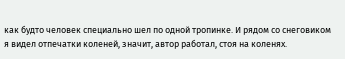как будто человек специально шел по одной тропинке. И рядом со снеговиком я видел отпечатки коленей, значит, автор работал, стоя на коленях.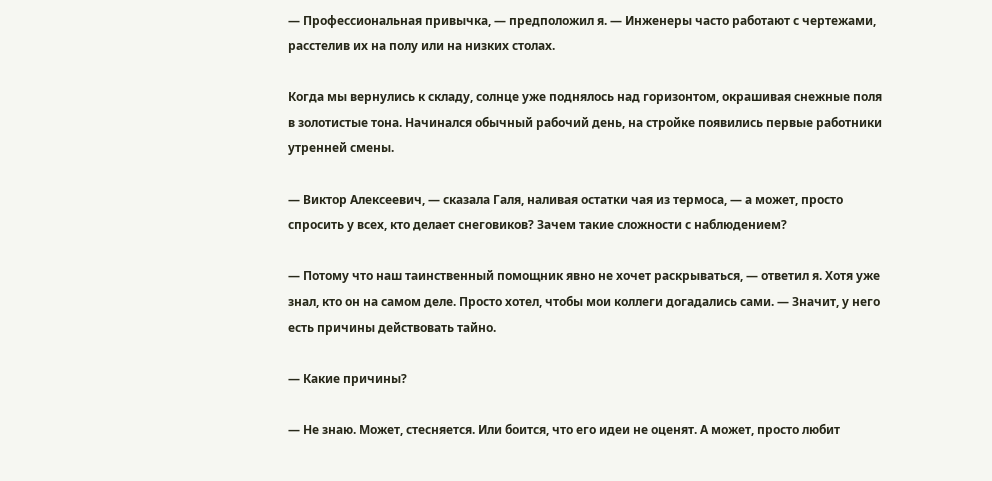— Профессиональная привычка, — предположил я. — Инженеры часто работают с чертежами, расстелив их на полу или на низких столах.

Когда мы вернулись к складу, солнце уже поднялось над горизонтом, окрашивая снежные поля в золотистые тона. Начинался обычный рабочий день, на стройке появились первые работники утренней смены.

— Виктор Алексеевич, — сказала Галя, наливая остатки чая из термоса, — а может, просто спросить у всех, кто делает снеговиков? Зачем такие сложности с наблюдением?

— Потому что наш таинственный помощник явно не хочет раскрываться, — ответил я. Хотя уже знал, кто он на самом деле. Просто хотел, чтобы мои коллеги догадались сами. — Значит, у него есть причины действовать тайно.

— Какие причины?

— Не знаю. Может, стесняется. Или боится, что его идеи не оценят. А может, просто любит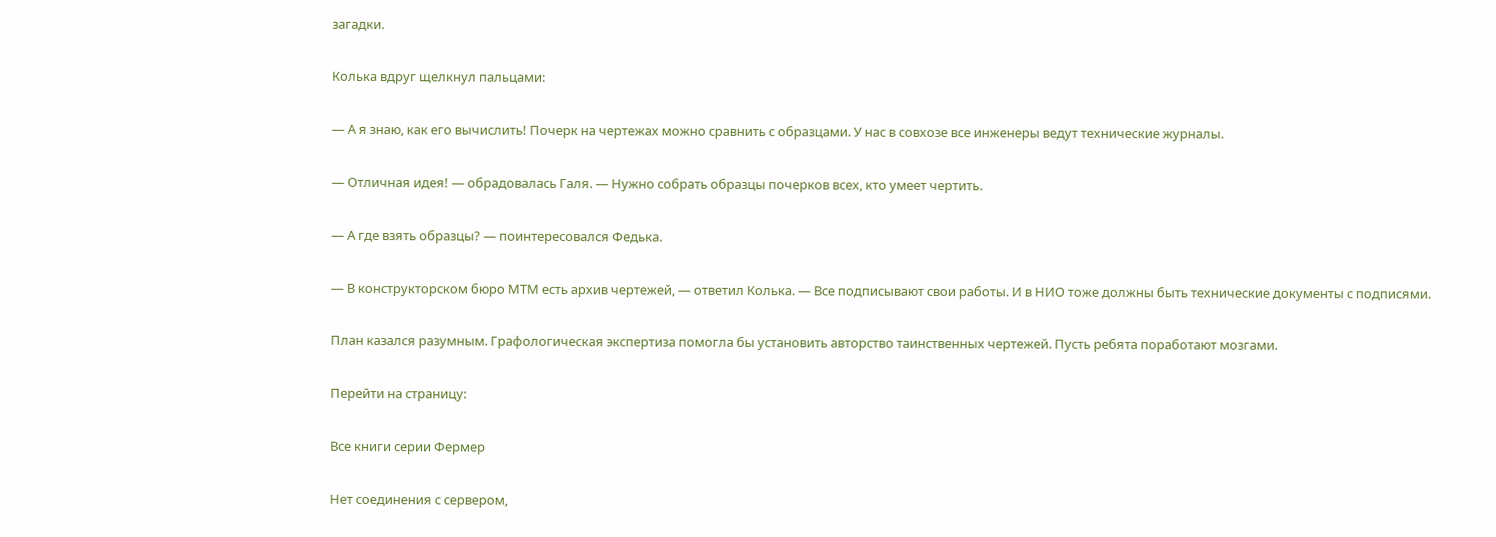загадки.

Колька вдруг щелкнул пальцами:

— А я знаю, как его вычислить! Почерк на чертежах можно сравнить с образцами. У нас в совхозе все инженеры ведут технические журналы.

— Отличная идея! — обрадовалась Галя. — Нужно собрать образцы почерков всех, кто умеет чертить.

— А где взять образцы? — поинтересовался Федька.

— В конструкторском бюро МТМ есть архив чертежей, — ответил Колька. — Все подписывают свои работы. И в НИО тоже должны быть технические документы с подписями.

План казался разумным. Графологическая экспертиза помогла бы установить авторство таинственных чертежей. Пусть ребята поработают мозгами.

Перейти на страницу:

Все книги серии Фермер

Нет соединения с сервером,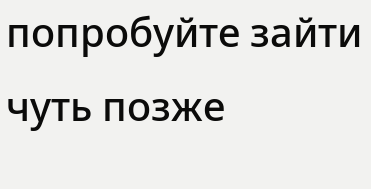попробуйте зайти чуть позже